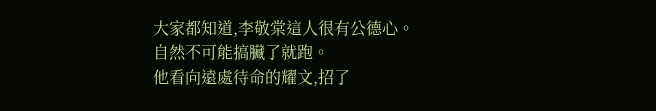大家都知道,李敬棠這人很有公德心。
自然不可能搞臟了就跑。
他看向遠處待命的耀文,招了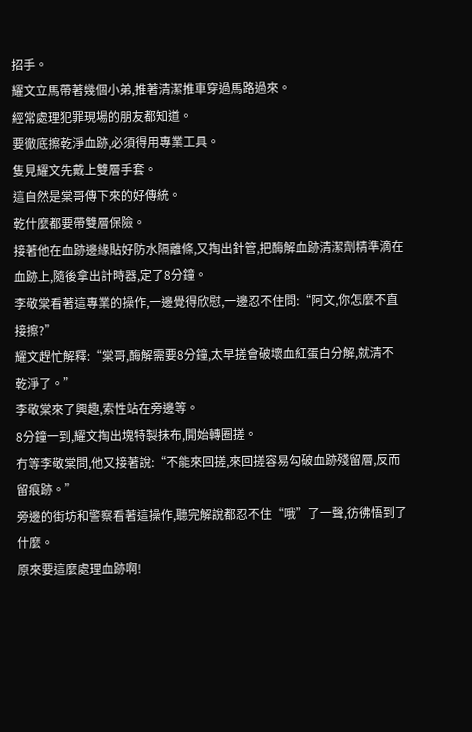招手。
耀文立馬帶著幾個小弟,推著清潔推車穿過馬路過來。
經常處理犯罪現場的朋友都知道。
要徹底擦乾淨血跡,必須得用專業工具。
隻見耀文先戴上雙層手套。
這自然是棠哥傳下來的好傳統。
乾什麼都要帶雙層保險。
接著他在血跡邊緣貼好防水隔離條,又掏出針管,把酶解血跡清潔劑精準滴在血跡上,隨後拿出計時器,定了8分鐘。
李敬棠看著這專業的操作,一邊覺得欣慰,一邊忍不住問:“阿文,你怎麼不直接擦?”
耀文趕忙解釋:“棠哥,酶解需要8分鐘,太早搓會破壞血紅蛋白分解,就清不乾淨了。”
李敬棠來了興趣,索性站在旁邊等。
8分鐘一到,耀文掏出塊特製抹布,開始轉圈搓。
冇等李敬棠問,他又接著說:“不能來回搓,來回搓容易勾破血跡殘留層,反而留痕跡。”
旁邊的街坊和警察看著這操作,聽完解說都忍不住“哦”了一聲,彷彿悟到了什麼。
原來要這麼處理血跡啊!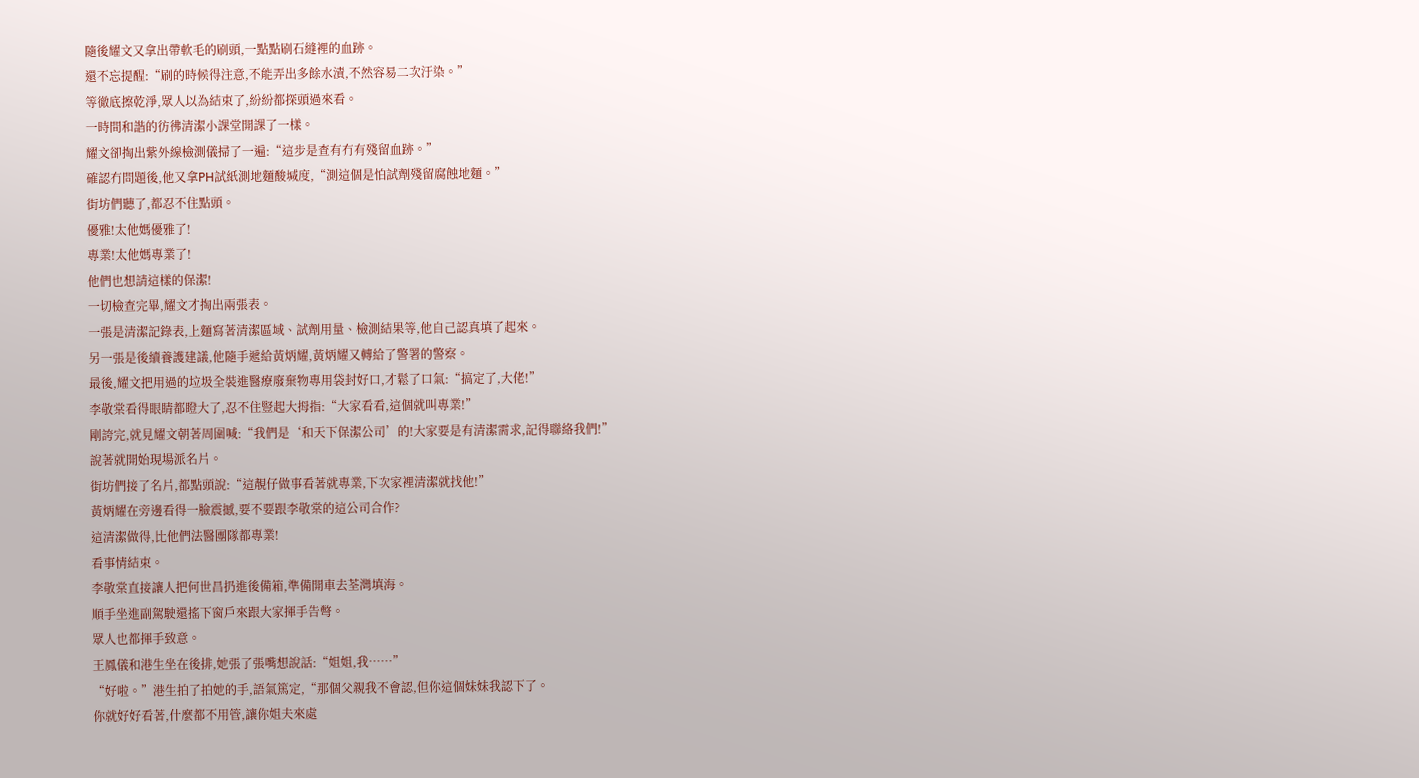隨後耀文又拿出帶軟毛的刷頭,一點點刷石縫裡的血跡。
還不忘提醒:“刷的時候得注意,不能弄出多餘水漬,不然容易二次汙染。”
等徹底擦乾淨,眾人以為結束了,紛紛都探頭過來看。
一時間和諧的彷彿清潔小課堂開課了一樣。
耀文卻掏出紫外線檢測儀掃了一遍:“這步是查有冇有殘留血跡。”
確認冇問題後,他又拿PH試紙測地麵酸堿度,“測這個是怕試劑殘留腐蝕地麵。”
街坊們聽了,都忍不住點頭。
優雅!太他媽優雅了!
專業!太他媽專業了!
他們也想請這樣的保潔!
一切檢查完畢,耀文才掏出兩張表。
一張是清潔記錄表,上麵寫著清潔區域、試劑用量、檢測結果等,他自己認真填了起來。
另一張是後續養護建議,他隨手遞給黃炳耀,黃炳耀又轉給了警署的警察。
最後,耀文把用過的垃圾全裝進醫療廢棄物專用袋封好口,才鬆了口氣:“搞定了,大佬!”
李敬棠看得眼睛都瞪大了,忍不住豎起大拇指:“大家看看,這個就叫專業!”
剛誇完,就見耀文朝著周圍喊:“我們是‘和天下保潔公司’的!大家要是有清潔需求,記得聯絡我們!”
說著就開始現場派名片。
街坊們接了名片,都點頭說:“這靚仔做事看著就專業,下次家裡清潔就找他!”
黃炳耀在旁邊看得一臉震撼,要不要跟李敬棠的這公司合作?
這清潔做得,比他們法醫團隊都專業!
看事情結束。
李敬棠直接讓人把何世昌扔進後備箱,準備開車去荃灣填海。
順手坐進副駕駛還搖下窗戶來跟大家揮手告彆。
眾人也都揮手致意。
王鳳儀和港生坐在後排,她張了張嘴想說話:“姐姐,我……”
“好啦。”港生拍了拍她的手,語氣篤定,“那個父親我不會認,但你這個妹妹我認下了。
你就好好看著,什麼都不用管,讓你姐夫來處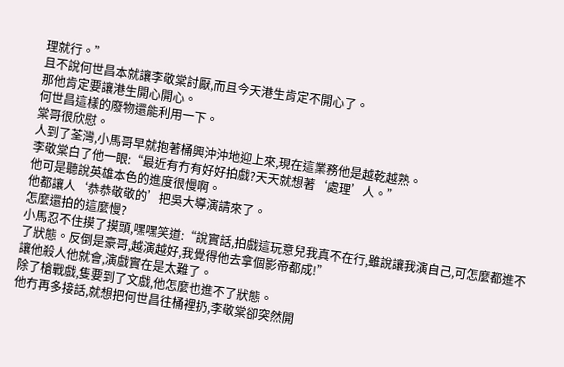理就行。”
且不說何世昌本就讓李敬棠討厭,而且今天港生肯定不開心了。
那他肯定要讓港生開心開心。
何世昌這樣的廢物還能利用一下。
棠哥很欣慰。
人到了荃灣,小馬哥早就抱著桶興沖沖地迎上來,現在這業務他是越乾越熟。
李敬棠白了他一眼:“最近有冇有好好拍戲?天天就想著‘處理’人。”
他可是聽說英雄本色的進度很慢啊。
他都讓人‘恭恭敬敬的’把吳大導演請來了。
怎麼還拍的這麼慢?
小馬忍不住摸了摸頭,嘿嘿笑道:“說實話,拍戲這玩意兒我真不在行,雖說讓我演自己,可怎麼都進不了狀態。反倒是豪哥,越演越好,我覺得他去拿個影帝都成!”
讓他殺人他就會,演戲實在是太難了。
除了槍戰戲,隻要到了文戲,他怎麼也進不了狀態。
他冇再多接話,就想把何世昌往桶裡扔,李敬棠卻突然開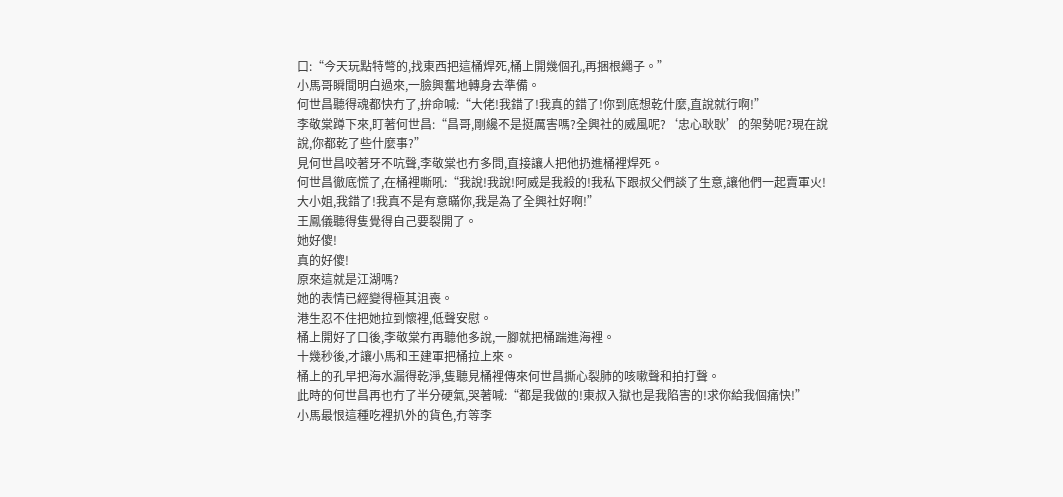口:“今天玩點特彆的,找東西把這桶焊死,桶上開幾個孔,再捆根繩子。”
小馬哥瞬間明白過來,一臉興奮地轉身去準備。
何世昌聽得魂都快冇了,拚命喊:“大佬!我錯了!我真的錯了!你到底想乾什麼,直說就行啊!”
李敬棠蹲下來,盯著何世昌:“昌哥,剛纔不是挺厲害嗎?全興社的威風呢?‘忠心耿耿’的架勢呢?現在說說,你都乾了些什麼事?”
見何世昌咬著牙不吭聲,李敬棠也冇多問,直接讓人把他扔進桶裡焊死。
何世昌徹底慌了,在桶裡嘶吼:“我說!我說!阿威是我殺的!我私下跟叔父們談了生意,讓他們一起賣軍火!
大小姐,我錯了!我真不是有意瞞你,我是為了全興社好啊!”
王鳳儀聽得隻覺得自己要裂開了。
她好傻!
真的好傻!
原來這就是江湖嗎?
她的表情已經變得極其沮喪。
港生忍不住把她拉到懷裡,低聲安慰。
桶上開好了口後,李敬棠冇再聽他多說,一腳就把桶踹進海裡。
十幾秒後,才讓小馬和王建軍把桶拉上來。
桶上的孔早把海水漏得乾淨,隻聽見桶裡傳來何世昌撕心裂肺的咳嗽聲和拍打聲。
此時的何世昌再也冇了半分硬氣,哭著喊:“都是我做的!東叔入獄也是我陷害的!求你給我個痛快!”
小馬最恨這種吃裡扒外的貨色,冇等李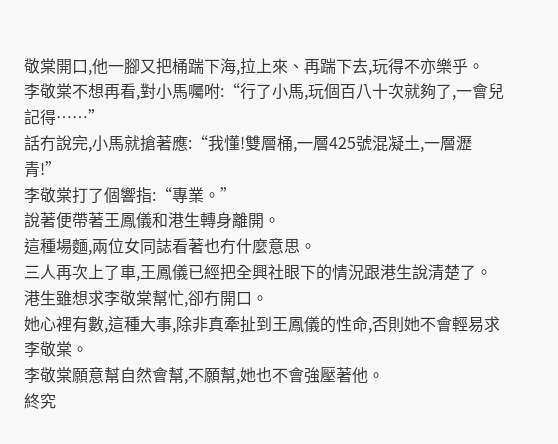敬棠開口,他一腳又把桶踹下海,拉上來、再踹下去,玩得不亦樂乎。
李敬棠不想再看,對小馬囑咐:“行了小馬,玩個百八十次就夠了,一會兒記得……”
話冇說完,小馬就搶著應:“我懂!雙層桶,一層425號混凝土,一層瀝青!”
李敬棠打了個響指:“專業。”
說著便帶著王鳳儀和港生轉身離開。
這種場麵,兩位女同誌看著也冇什麼意思。
三人再次上了車,王鳳儀已經把全興社眼下的情況跟港生說清楚了。
港生雖想求李敬棠幫忙,卻冇開口。
她心裡有數,這種大事,除非真牽扯到王鳳儀的性命,否則她不會輕易求李敬棠。
李敬棠願意幫自然會幫,不願幫,她也不會強壓著他。
終究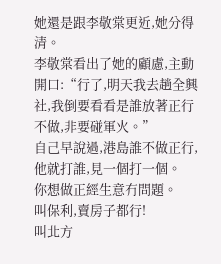她還是跟李敬棠更近,她分得清。
李敬棠看出了她的顧慮,主動開口:“行了,明天我去趟全興社,我倒要看看是誰放著正行不做,非要碰軍火。”
自己早說過,港島誰不做正行,他就打誰,見一個打一個。
你想做正經生意冇問題。
叫保利,賣房子都行!
叫北方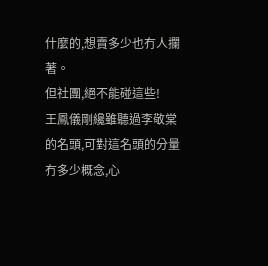什麼的,想賣多少也冇人攔著。
但社團,絕不能碰這些!
王鳳儀剛纔雖聽過李敬棠的名頭,可對這名頭的分量冇多少概念,心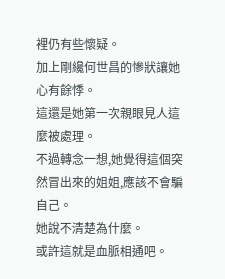裡仍有些懷疑。
加上剛纔何世昌的慘狀讓她心有餘悸。
這還是她第一次親眼見人這麼被處理。
不過轉念一想,她覺得這個突然冒出來的姐姐,應該不會騙自己。
她說不清楚為什麼。
或許這就是血脈相通吧。